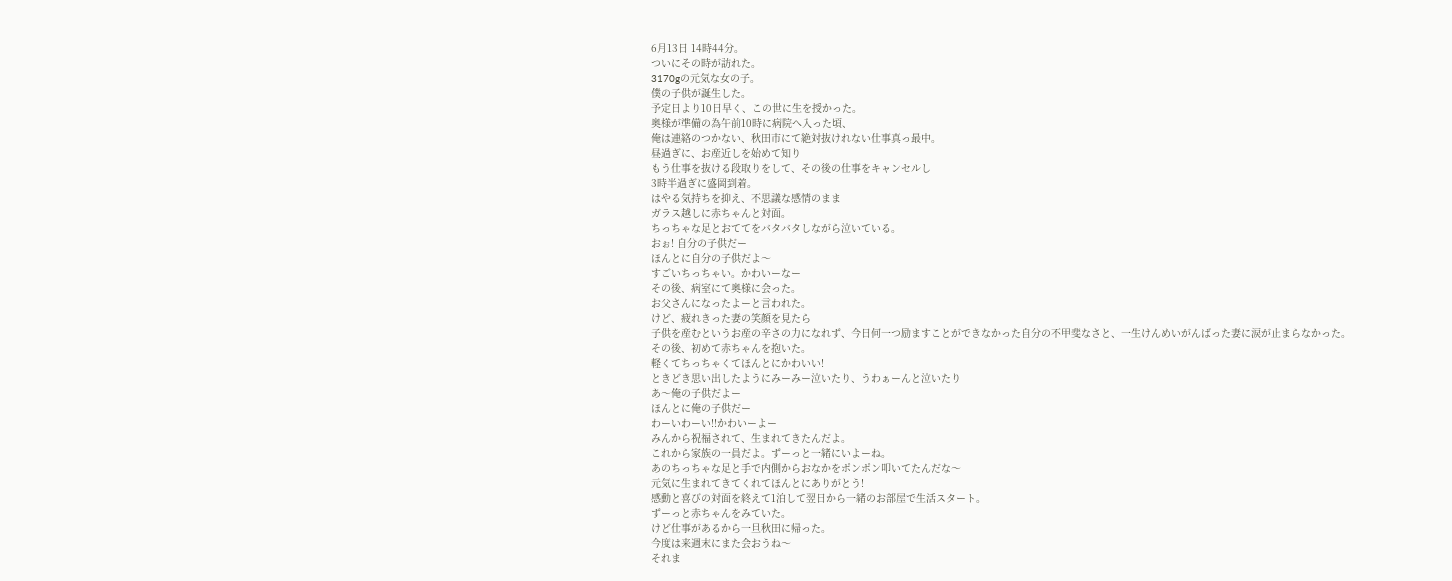6月13日 14時44分。
ついにその時が訪れた。
3170gの元気な女の子。
僕の子供が誕生した。
予定日より10日早く、この世に生を授かった。
奥様が準備の為午前10時に病院へ入った頃、
俺は連絡のつかない、秋田市にて絶対抜けれない仕事真っ最中。
昼過ぎに、お産近しを始めて知り
もう仕事を抜ける段取りをして、その後の仕事をキャンセルし
3時半過ぎに盛岡到着。
はやる気持ちを抑え、不思議な感情のまま
ガラス越しに赤ちゃんと対面。
ちっちゃな足とおててをバタバタしながら泣いている。
おぉ! 自分の子供だー
ほんとに自分の子供だよ〜
すごいちっちゃい。かわいーなー
その後、病室にて奥様に会った。
お父さんになったよーと言われた。
けど、疲れきった妻の笑顔を見たら
子供を産むというお産の辛さの力になれず、今日何一つ励ますことができなかった自分の不甲斐なさと、一生けんめいがんばった妻に涙が止まらなかった。
その後、初めて赤ちゃんを抱いた。
軽くてちっちゃくてほんとにかわいい!
ときどき思い出したようにみーみー泣いたり、うわぁーんと泣いたり
あ〜俺の子供だよー
ほんとに俺の子供だー
わーいわーい!!かわいーよー
みんから祝福されて、生まれてきたんだよ。
これから家族の一員だよ。ずーっと一緒にいよーね。
あのちっちゃな足と手で内側からおなかをポンポン叩いてたんだな〜
元気に生まれてきてくれてほんとにありがとう!
感動と喜びの対面を終えて1泊して翌日から一緒のお部屋で生活スタート。
ずーっと赤ちゃんをみていた。
けど仕事があるから一旦秋田に帰った。
今度は来週末にまた会おうね〜
それま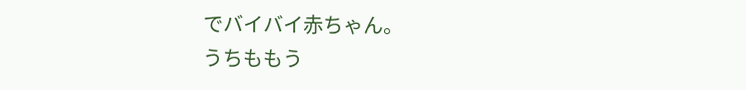でバイバイ赤ちゃん。
うちももう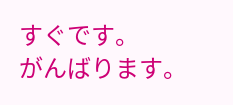すぐです。
がんばります。